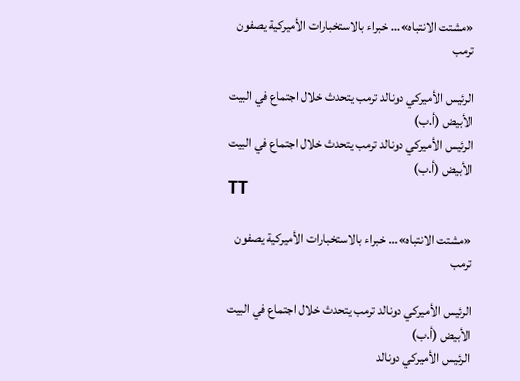«مشتت الانتباه»... خبراء بالاستخبارات الأميركية يصفون ترمب

الرئيس الأميركي دونالد ترمب يتحدث خلال اجتماع في البيت الأبيض (أ.ب)
الرئيس الأميركي دونالد ترمب يتحدث خلال اجتماع في البيت الأبيض (أ.ب)
TT

«مشتت الانتباه»... خبراء بالاستخبارات الأميركية يصفون ترمب

الرئيس الأميركي دونالد ترمب يتحدث خلال اجتماع في البيت الأبيض (أ.ب)
الرئيس الأميركي دونالد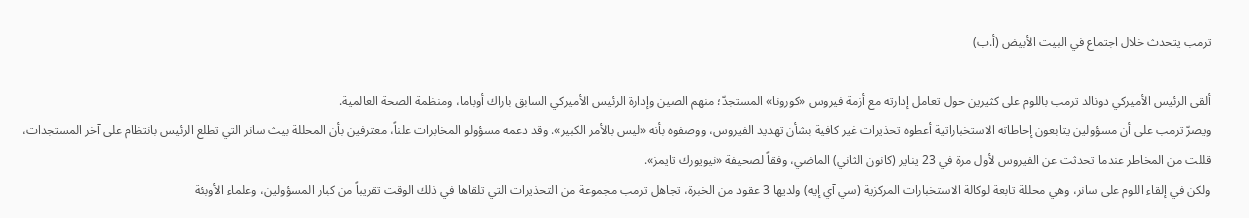ترمب يتحدث خلال اجتماع في البيت الأبيض (أ.ب)

ألقى الرئيس الأميركي دونالد ترمب باللوم على كثيرين حول تعامل إدارته مع أزمة فيروس «كورونا» المستجدّ؛ منهم الصين وإدارة الرئيس الأميركي السابق باراك أوباما، ومنظمة الصحة العالمية.
ويصرّ ترمب على أن مسؤولين يتابعون إحاطاته الاستخباراتية أعطوه تحذيرات غير كافية بشأن تهديد الفيروس، ووصفوه بأنه «ليس بالأمر الكبير». وقد دعمه مسؤولو المخابرات علناً، معترفين بأن المحللة بيث سانر التي تطلع الرئيس بانتظام على آخر المستجدات، قللت من المخاطر عندما تحدثت عن الفيروس لأول مرة في 23 يناير (كانون الثاني) الماضي، وفقاً لصحيفة «نيويورك تايمز».
ولكن في إلقاء اللوم على سانر، وهي محللة تابعة لوكالة الاستخبارات المركزية (سي آي إيه) ولديها 3 عقود من الخبرة، تجاهل ترمب مجموعة من التحذيرات التي تلقاها في ذلك الوقت تقريباً من كبار المسؤولين، وعلماء الأوبئة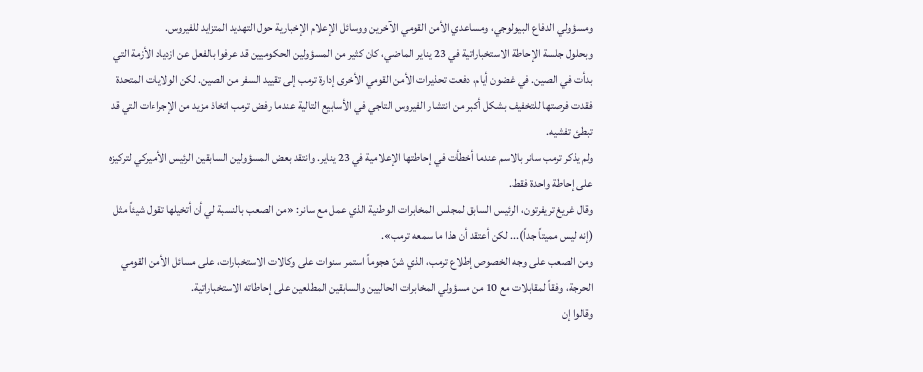ومسؤولي الدفاع البيولوجي، ومساعدي الأمن القومي الآخرين ووسائل الإعلام الإخبارية حول التهديد المتزايد للفيروس.
وبحلول جلسة الإحاطة الاستخباراتية في 23 يناير الماضي، كان كثير من المسؤولين الحكوميين قد عرفوا بالفعل عن ازدياد الأزمة التي بدأت في الصين. في غضون أيام، دفعت تحذيرات الأمن القومي الأخرى إدارة ترمب إلى تقييد السفر من الصين. لكن الولايات المتحدة فقدت فرصتها للتخفيف بشكل أكبر من انتشار الفيروس التاجي في الأسابيع التالية عندما رفض ترمب اتخاذ مزيد من الإجراءات التي قد تبطئ تفشيه.
ولم يذكر ترمب سانر بالاسم عندما أخطأت في إحاطتها الإعلامية في 23 يناير. وانتقد بعض المسؤولين السابقين الرئيس الأميركي لتركيزه على إحاطة واحدة فقط.
وقال غريغ تريفرتون، الرئيس السابق لمجلس المخابرات الوطنية الذي عمل مع سانر: «من الصعب بالنسبة لي أن أتخيلها تقول شيئاً مثل (إنه ليس مميتاً جداً)... لكن أعتقد أن هذا ما سمعه ترمب».
ومن الصعب على وجه الخصوص إطلاع ترمب، الذي شنّ هجوماً استمر سنوات على وكالات الاستخبارات، على مسائل الأمن القومي الحرجة، وفقاً لمقابلات مع 10 من مسؤولي المخابرات الحاليين والسابقين المطلعين على إحاطاته الاستخباراتية.
وقالوا إن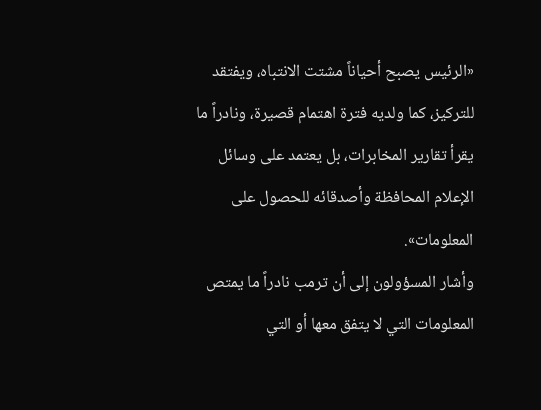«الرئيس يصبح أحياناً مشتت الانتباه، ويفتقد للتركيز، كما ولديه فترة اهتمام قصيرة، ونادراً ما يقرأ تقارير المخابرات، بل يعتمد على وسائل الإعلام المحافظة وأصدقائه للحصول على المعلومات».
وأشار المسؤولون إلى أن ترمب نادراً ما يمتص المعلومات التي لا يتفق معها أو التي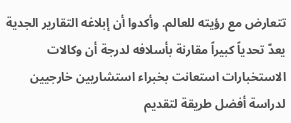تتعارض مع رؤيته للعالم. وأكدوا أن إبلاغه التقارير الجدية يعدّ تحدياً كبيراً مقارنة بأسلافه لدرجة أن وكالات الاستخبارات استعانت بخبراء استشاريين خارجيين لدراسة أفضل طريقة لتقديم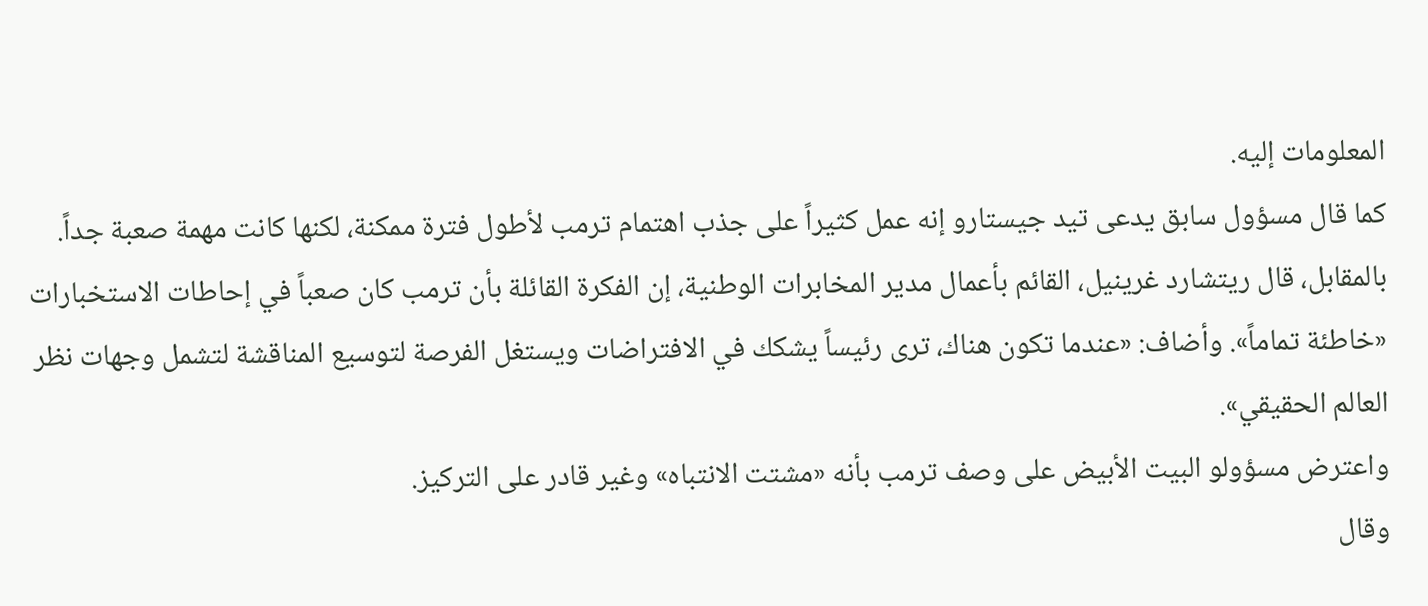المعلومات إليه.
كما قال مسؤول سابق يدعى تيد جيستارو إنه عمل كثيراً على جذب اهتمام ترمب لأطول فترة ممكنة، لكنها كانت مهمة صعبة جداً.
بالمقابل، قال ريتشارد غرينيل، القائم بأعمال مدير المخابرات الوطنية، إن الفكرة القائلة بأن ترمب كان صعباً في إحاطات الاستخبارات «خاطئة تماماً». وأضاف: «عندما تكون هناك، ترى رئيساً يشكك في الافتراضات ويستغل الفرصة لتوسيع المناقشة لتشمل وجهات نظر العالم الحقيقي».
واعترض مسؤولو البيت الأبيض على وصف ترمب بأنه «مشتت الانتباه» وغير قادر على التركيز.
وقال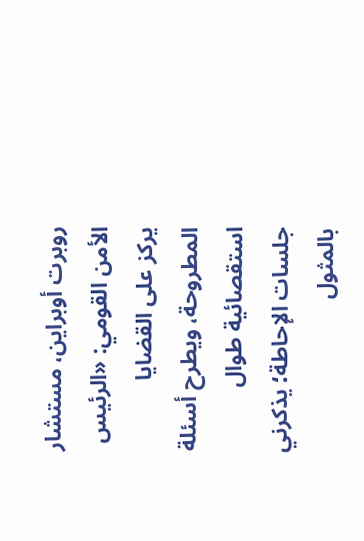روبرت أوبراين، مستشار الأمن القومي: «الرئيس يركز على القضايا المطروحة، ويطرح أسئلة استقصائية طوال جلسات الإحاطة؛ يذكرني بالمثول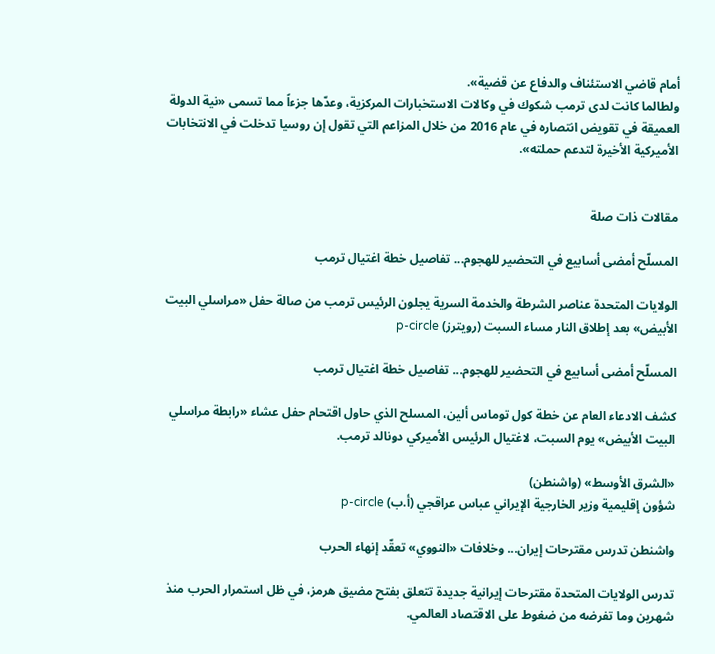أمام قاضي الاستئناف والدفاع عن قضية».
ولطالما كانت لدى ترمب شكوك في وكالات الاستخبارات المركزية، وعدّها جزءاً مما تسمى «نية الدولة العميقة في تقويض انتصاره في عام 2016 من خلال المزاعم التي تقول إن روسيا تدخلت في الانتخابات الأميركية الأخيرة لتدعم حملته».


مقالات ذات صلة

المسلّح أمضى أسابيع في التحضير للهجوم... تفاصيل خطة اغتيال ترمب

الولايات المتحدة عناصر الشرطة والخدمة السرية يجلون الرئيس ترمب من صالة حفل «مراسلي البيت الأبيض» بعد إطلاق النار مساء السبت (رويترز) p-circle

المسلّح أمضى أسابيع في التحضير للهجوم... تفاصيل خطة اغتيال ترمب

كشف الادعاء العام عن خطة كول توماس ألين، المسلح الذي حاول اقتحام حفل عشاء «رابطة مراسلي البيت الأبيض» يوم السبت، لاغتيال الرئيس الأميركي دونالد ترمب.

«الشرق الأوسط» (واشنطن)
شؤون إقليمية وزير الخارجية الإيراني عباس عراقجي (أ.ب) p-circle

واشنطن تدرس مقترحات إيران... وخلافات «النووي» تعقّد إنهاء الحرب

تدرس الولايات المتحدة مقترحات إيرانية جديدة تتعلق بفتح مضيق هرمز، في ظل استمرار الحرب منذ شهرين وما تفرضه من ضغوط على الاقتصاد العالمي.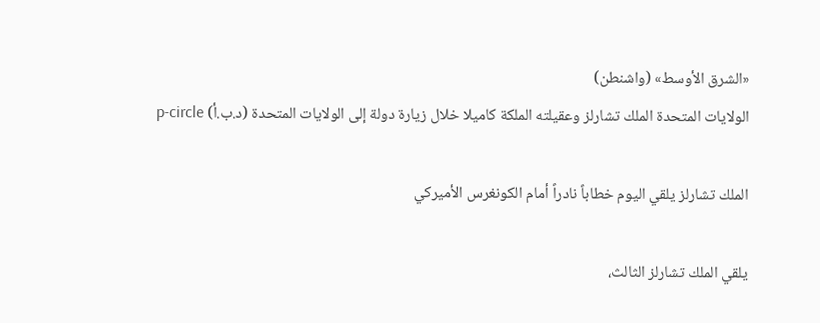«الشرق الأوسط» (واشنطن)
الولايات المتحدة الملك تشارلز وعقيلته الملكة كاميلا خلال زيارة دولة إلى الولايات المتحدة (د.ب.أ) p-circle

الملك تشارلز يلقي اليوم خطاباً نادراً أمام الكونغرس الأميركي

يلقي الملك تشارلز الثالث،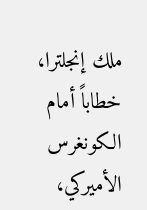ملك إنجلترا، خطاباً أمام الكونغرس الأميركي،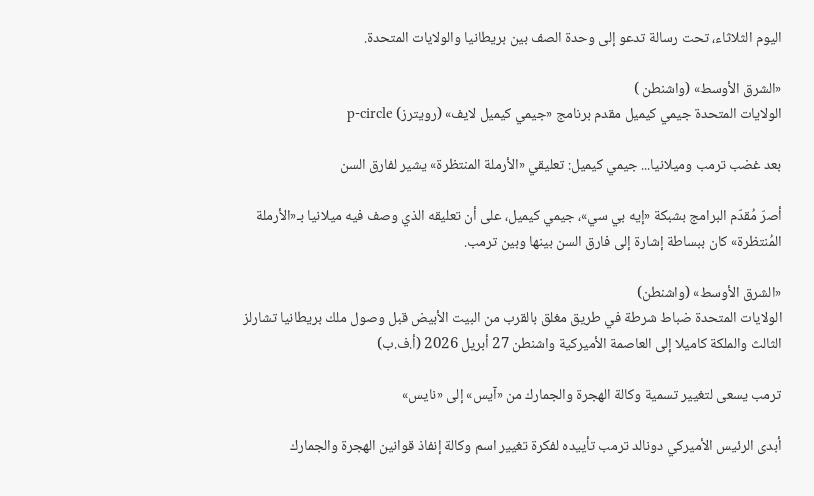اليوم الثلاثاء، تحت رسالة تدعو إلى وحدة الصف بين بريطانيا والولايات المتحدة.

«الشرق الأوسط» (واشنطن )
الولايات المتحدة جيمي كيميل مقدم برنامج «جيمي كيميل لايف» (رويترز) p-circle

بعد غضب ترمب وميلانيا... جيمي كيميل: تعليقي «الأرملة المنتظرة» يشير لفارق السن

أصرّ مُقدّم البرامج بشبكة «إيه بي سي»، جيمي كيميل، على أن تعليقه الذي وصف فيه ميلانيا بـ«الأرملة المُنتظرة» كان ببساطة إشارة إلى فارق السن بينها وبين ترمب.

«الشرق الأوسط» (واشنطن)
الولايات المتحدة ضباط شرطة في طريق مغلق بالقرب من البيت الأبيض قبل وصول ملك بريطانيا تشارلز الثالث والملكة كاميلا إلى العاصمة الأميركية واشنطن 27 أبريل 2026 (أ.ف.ب)

ترمب يسعى لتغيير تسمية وكالة الهجرة والجمارك من «آيس» إلى «نايس»

أبدى الرئيس الأميركي دونالد ترمب تأييده لفكرة تغيير اسم وكالة إنفاذ قوانين الهجرة والجمارك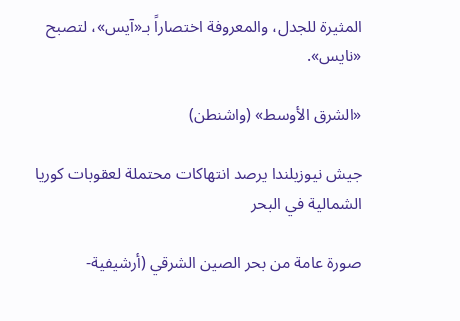المثيرة للجدل، والمعروفة اختصاراً بـ«آيس»، لتصبح «نايس».

«الشرق الأوسط» (واشنطن)

جيش نيوزيلندا يرصد انتهاكات محتملة لعقوبات كوريا الشمالية في البحر

صورة عامة من بحر الصين الشرقي (أرشيفية-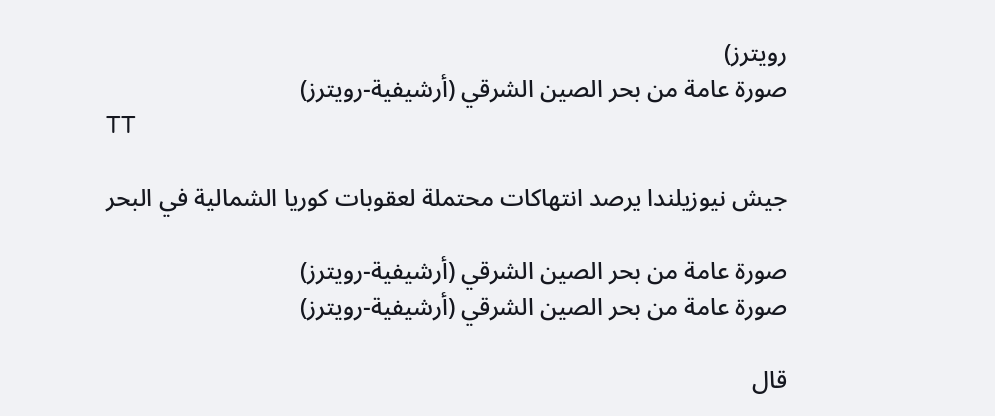رويترز)
صورة عامة من بحر الصين الشرقي (أرشيفية-رويترز)
TT

جيش نيوزيلندا يرصد انتهاكات محتملة لعقوبات كوريا الشمالية في البحر

صورة عامة من بحر الصين الشرقي (أرشيفية-رويترز)
صورة عامة من بحر الصين الشرقي (أرشيفية-رويترز)

قال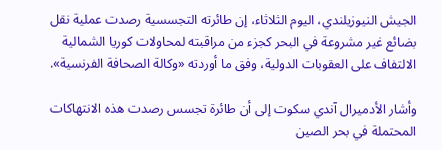الجيش النيوزيلندي، اليوم الثلاثاء، إن طائرته التجسسية رصدت عملية نقل بضائع غير مشروعة في البحر كجزء من مراقبته لمحاولات كوريا الشمالية الالتفاف على العقوبات الدولية، وفق ما أوردته «وكالة الصحافة الفرنسية».

وأشار الأدميرال آندي سكوت إلى أن طائرة تجسس رصدت هذه الانتهاكات المحتملة في بحر الصين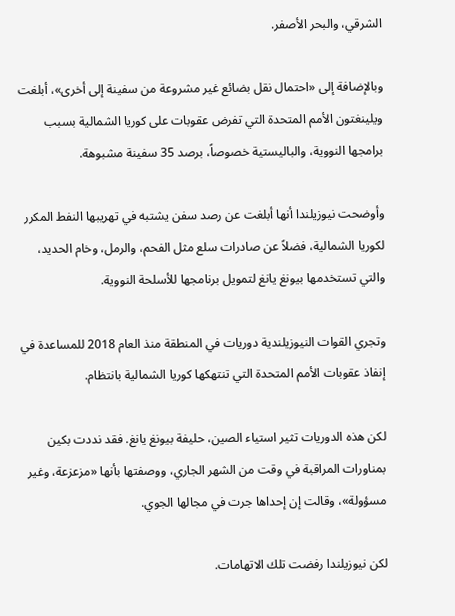الشرقي، والبحر الأصفر.

وبالإضافة إلى «احتمال نقل بضائع غير مشروعة من سفينة إلى أخرى»، أبلغت ويلينغتون الأمم المتحدة التي تفرض عقوبات على كوريا الشمالية بسبب برامجها النووية، والباليستية خصوصاً، برصد 35 سفينة مشبوهة.

وأوضحت نيوزيلندا أنها أبلغت عن رصد سفن يشتبه في تهريبها النفط المكرر لكوريا الشمالية، فضلاً عن صادرات سلع مثل الفحم، والرمل، وخام الحديد، والتي تستخدمها بيونغ يانغ لتمويل برنامجها للأسلحة النووية.

وتجري القوات النيوزيلندية دوريات في المنطقة منذ العام 2018 للمساعدة في إنفاذ عقوبات الأمم المتحدة التي تنتهكها كوريا الشمالية بانتظام.

لكن هذه الدوريات تثير استياء الصين، حليفة بيونغ يانغ. فقد نددت بكين بمناورات المراقبة في وقت من الشهر الجاري، ووصفتها بأنها «مزعزعة، وغير مسؤولة»، وقالت إن إحداها جرت في مجالها الجوي.

لكن نيوزيلندا رفضت تلك الاتهامات.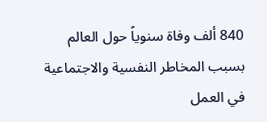840 ألف وفاة سنوياً حول العالم بسبب المخاطر النفسية والاجتماعية في العمل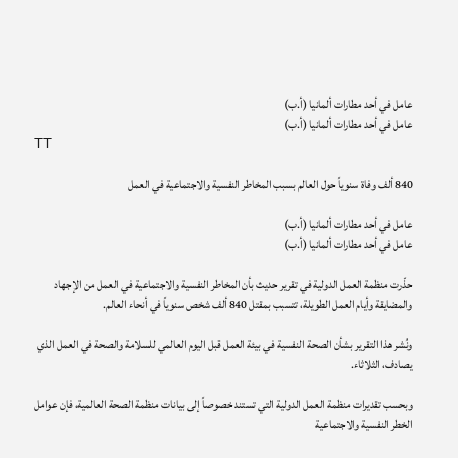عامل في أحد مطارات ألمانيا (أ.ب)
عامل في أحد مطارات ألمانيا (أ.ب)
TT

840 ألف وفاة سنوياً حول العالم بسبب المخاطر النفسية والاجتماعية في العمل

عامل في أحد مطارات ألمانيا (أ.ب)
عامل في أحد مطارات ألمانيا (أ.ب)

حذّرت منظمة العمل الدولية في تقرير حديث بأن المخاطر النفسية والاجتماعية في العمل من الإجهاد والمضايقة وأيام العمل الطويلة، تتسبب بمقتل 840 ألف شخص سنوياً في أنحاء العالم.

ونُشر هذا التقرير بشأن الصحة النفسية في بيئة العمل قبل اليوم العالمي للسلامة والصحة في العمل الذي يصادف، الثلاثاء.

وبحسب تقديرات منظمة العمل الدولية التي تستند خصوصاً إلى بيانات منظمة الصحة العالمية، فإن عوامل الخطر النفسية والاجتماعية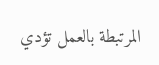المرتبطة بالعمل تؤدي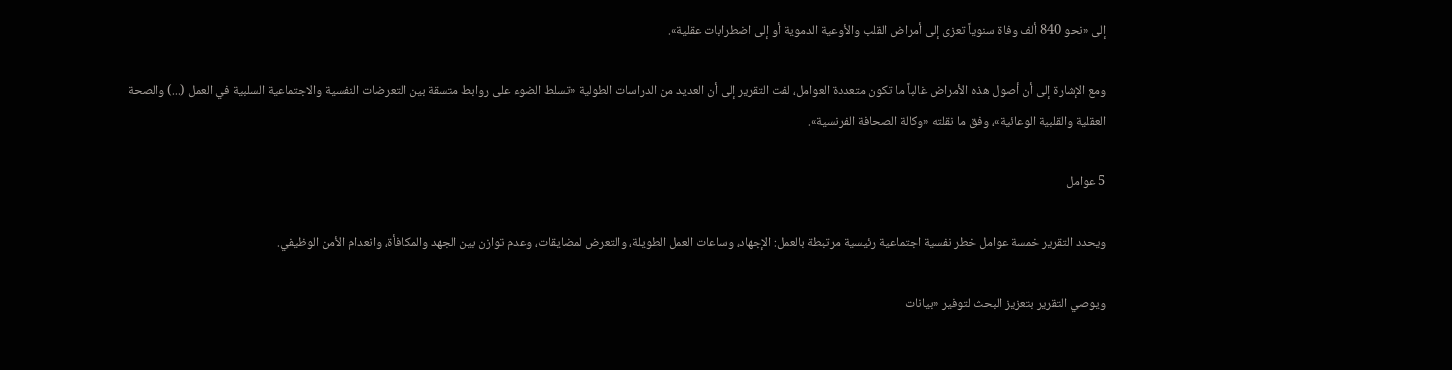إلى «نحو 840 ألف وفاة سنوياً تعزى إلى أمراض القلب والأوعية الدموية أو إلى اضطرابات عقلية».

ومع الإشارة إلى أن أصول هذه الأمراض غالباً ما تكون متعددة العوامل، لفت التقرير إلى أن العديد من الدراسات الطولية «تسلط الضوء على روابط متسقة بين التعرضات النفسية والاجتماعية السلبية في العمل (...) والصحة العقلية والقلبية الوعائية»، وفق ما نقلته «وكالة الصحافة الفرنسية».

5 عوامل

ويحدد التقرير خمسة عوامل خطر نفسية اجتماعية رئيسية مرتبطة بالعمل: الإجهاد، وساعات العمل الطويلة، والتعرض لمضايقات، وعدم توازن بين الجهد والمكافأة، وانعدام الأمن الوظيفي.

ويوصي التقرير بتعزيز البحث لتوفير «بيانات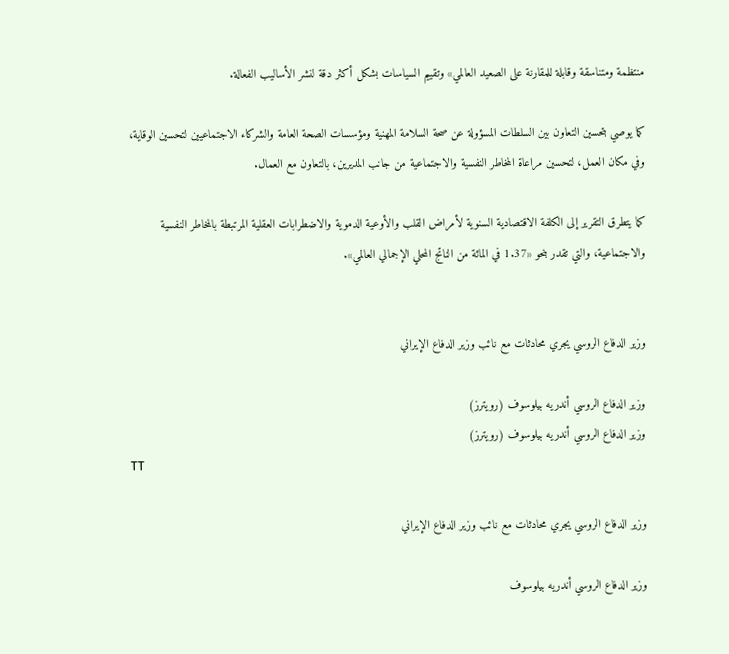منتظمة ومتناسقة وقابلة للمقارنة على الصعيد العالمي» وتقييم السياسات بشكل أكثر دقة لنشر الأساليب الفعالة.

كما يوصي بتحسين التعاون بين السلطات المسؤولة عن صحة السلامة المهنية ومؤسسات الصحة العامة والشركاء الاجتماعيين لتحسين الوقاية، وفي مكان العمل، لتحسين مراعاة المخاطر النفسية والاجتماعية من جانب المديرين، بالتعاون مع العمال.

كما يتطرق التقرير إلى الكلفة الاقتصادية السنوية لأمراض القلب والأوعية الدموية والاضطرابات العقلية المرتبطة بالمخاطر النفسية والاجتماعية، والتي تقدر بنحو «1.37 في المائة من الناتج المحلي الإجمالي العالمي».


وزير الدفاع الروسي يجري محادثات مع نائب وزير الدفاع الإيراني

وزير الدفاع الروسي أندريه بيلوسوف (رويترز)
وزير الدفاع الروسي أندريه بيلوسوف (رويترز)
TT

وزير الدفاع الروسي يجري محادثات مع نائب وزير الدفاع الإيراني

وزير الدفاع الروسي أندريه بيلوسوف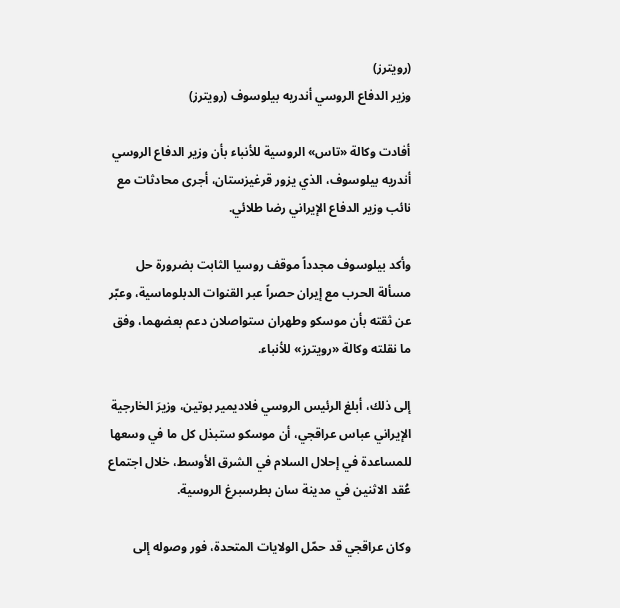(رويترز)
وزير الدفاع الروسي أندريه بيلوسوف (رويترز)

أفادت وكالة «تاس» الروسية للأنباء بأن وزير الدفاع الروسي أندريه بيلوسوف، الذي يزور قرغيزستان، أجرى محادثات مع نائب وزير الدفاع الإيراني رضا طلائي.

وأكد بيلوسوف مجدداً موقف روسيا الثابت بضرورة حل مسألة الحرب مع إيران حصراً عبر القنوات الدبلوماسية، وعبّر عن ثقته بأن موسكو وطهران ستواصلان دعم بعضهما، وفق ما نقلته وكالة «رويترز» للأنباء.

إلى ذلك، أبلغ الرئيس الروسي فلاديمير بوتين، وزيرَ الخارجية الإيراني عباس عراقجي، أن موسكو ستبذل كل ما في وسعها للمساعدة في إحلال السلام في الشرق الأوسط، خلال اجتماع عُقد الاثنين في مدينة سان بطرسبرغ الروسية.

وكان عراقجي قد حمّل الولايات المتحدة، فور وصوله إلى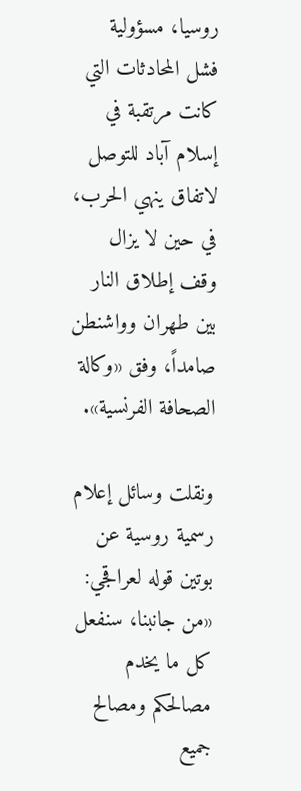روسيا، مسؤولية فشل المحادثات التي كانت مرتقبة في إسلام آباد للتوصل لاتفاق ينهي الحرب، في حين لا يزال وقف إطلاق النار بين طهران وواشنطن صامداً، وفق «وكالة الصحافة الفرنسية».

ونقلت وسائل إعلام رسمية روسية عن بوتين قوله لعراقجي: «من جانبنا، سنفعل كل ما يخدم مصالحكم ومصالح جميع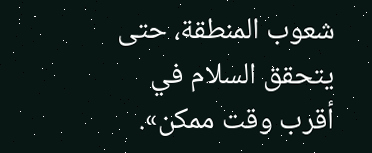شعوب المنطقة، حتى يتحقق السلام في أقرب وقت ممكن».